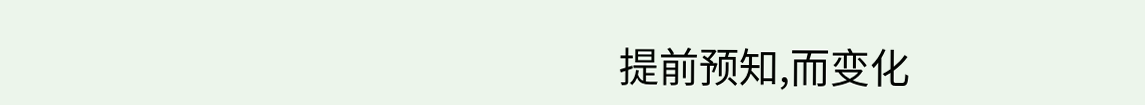提前预知,而变化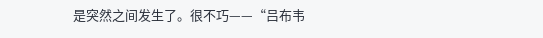是突然之间发生了。很不巧——“吕布韦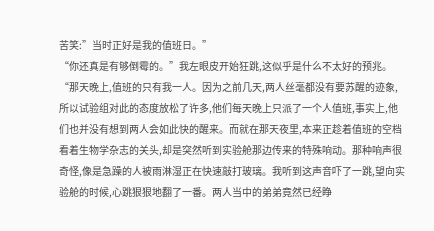苦笑:”当时正好是我的值班日。”
“你还真是有够倒霉的。”我左眼皮开始狂跳,这似乎是什么不太好的预兆。
“那天晚上,值班的只有我一人。因为之前几天,两人丝毫都没有要苏醒的迹象,所以试验组对此的态度放松了许多,他们每天晚上只派了一个人值班,事实上,他们也并没有想到两人会如此快的醒来。而就在那天夜里,本来正趁着值班的空档看着生物学杂志的关头,却是突然听到实验舱那边传来的特殊响动。那种响声很奇怪,像是急躁的人被雨淋湿正在快速敲打玻璃。我听到这声音吓了一跳,望向实验舱的时候,心跳狠狠地翻了一番。两人当中的弟弟竟然已经睁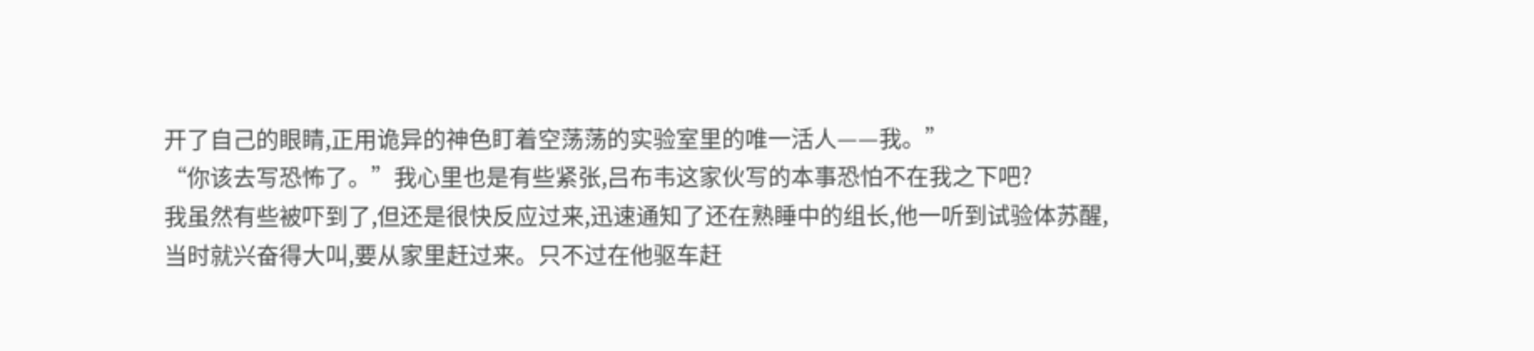开了自己的眼睛,正用诡异的神色盯着空荡荡的实验室里的唯一活人——我。”
“你该去写恐怖了。”我心里也是有些紧张,吕布韦这家伙写的本事恐怕不在我之下吧?
我虽然有些被吓到了,但还是很快反应过来,迅速通知了还在熟睡中的组长,他一听到试验体苏醒,当时就兴奋得大叫,要从家里赶过来。只不过在他驱车赶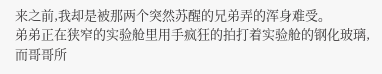来之前,我却是被那两个突然苏醒的兄弟弄的浑身难受。
弟弟正在狭窄的实验舱里用手疯狂的拍打着实验舱的钢化玻璃,而哥哥所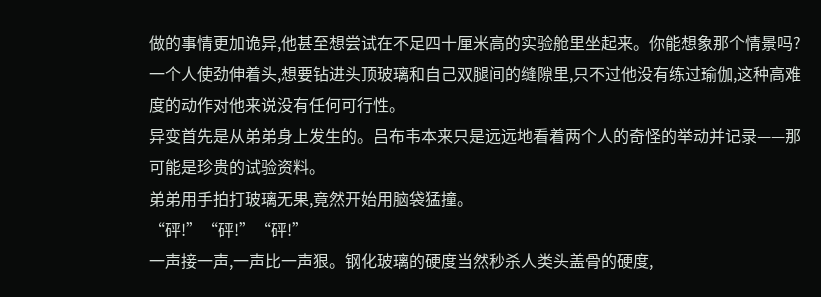做的事情更加诡异,他甚至想尝试在不足四十厘米高的实验舱里坐起来。你能想象那个情景吗?一个人使劲伸着头,想要钻进头顶玻璃和自己双腿间的缝隙里,只不过他没有练过瑜伽,这种高难度的动作对他来说没有任何可行性。
异变首先是从弟弟身上发生的。吕布韦本来只是远远地看着两个人的奇怪的举动并记录——那可能是珍贵的试验资料。
弟弟用手拍打玻璃无果,竟然开始用脑袋猛撞。
“砰!”“砰!”“砰!”
一声接一声,一声比一声狠。钢化玻璃的硬度当然秒杀人类头盖骨的硬度,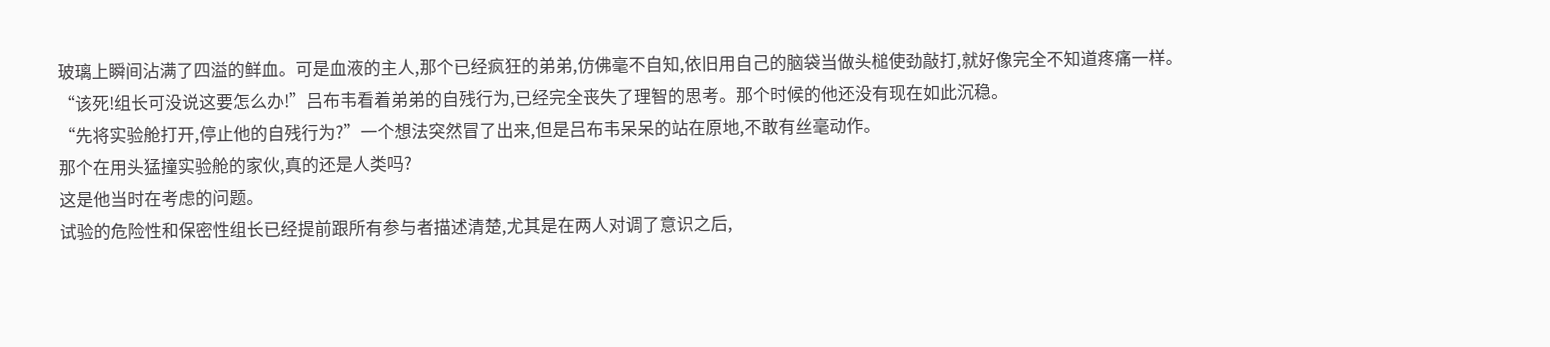玻璃上瞬间沾满了四溢的鲜血。可是血液的主人,那个已经疯狂的弟弟,仿佛毫不自知,依旧用自己的脑袋当做头槌使劲敲打,就好像完全不知道疼痛一样。
“该死!组长可没说这要怎么办!”吕布韦看着弟弟的自残行为,已经完全丧失了理智的思考。那个时候的他还没有现在如此沉稳。
“先将实验舱打开,停止他的自残行为?”一个想法突然冒了出来,但是吕布韦呆呆的站在原地,不敢有丝毫动作。
那个在用头猛撞实验舱的家伙,真的还是人类吗?
这是他当时在考虑的问题。
试验的危险性和保密性组长已经提前跟所有参与者描述清楚,尤其是在两人对调了意识之后,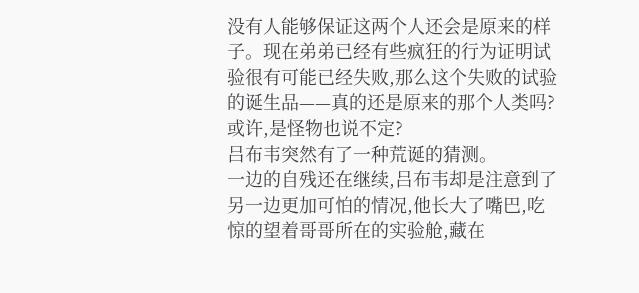没有人能够保证这两个人还会是原来的样子。现在弟弟已经有些疯狂的行为证明试验很有可能已经失败,那么这个失败的试验的诞生品——真的还是原来的那个人类吗?
或许,是怪物也说不定?
吕布韦突然有了一种荒诞的猜测。
一边的自残还在继续,吕布韦却是注意到了另一边更加可怕的情况,他长大了嘴巴,吃惊的望着哥哥所在的实验舱,藏在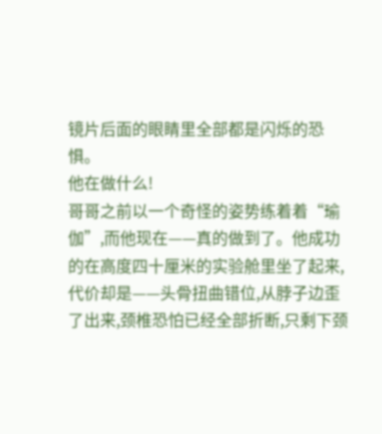镜片后面的眼睛里全部都是闪烁的恐惧。
他在做什么!
哥哥之前以一个奇怪的姿势练着着“瑜伽”,而他现在——真的做到了。他成功的在高度四十厘米的实验舱里坐了起来,代价却是——头骨扭曲错位,从脖子边歪了出来,颈椎恐怕已经全部折断,只剩下颈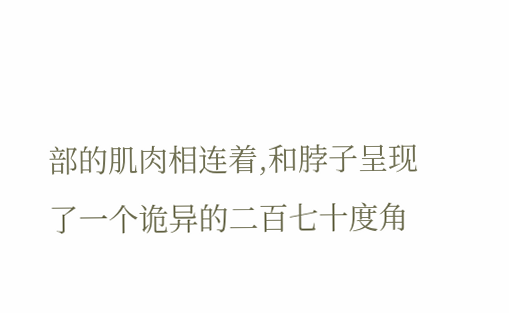部的肌肉相连着,和脖子呈现了一个诡异的二百七十度角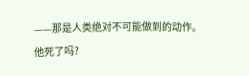——那是人类绝对不可能做到的动作。
他死了吗?